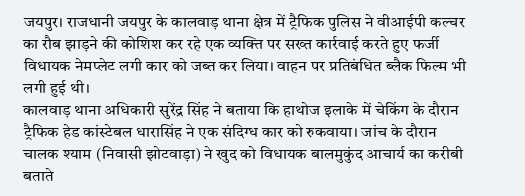जयपुर। राजधानी जयपुर के कालवाड़ थाना क्षेत्र में ट्रैफिक पुलिस ने वीआईपी कल्चर का रौब झाड़ने की कोशिश कर रहे एक व्यक्ति पर सख्त कार्रवाई करते हुए फर्जी विधायक नेमप्लेट लगी कार को जब्त कर लिया। वाहन पर प्रतिबंधित ब्लैक फिल्म भी लगी हुई थी।
कालवाड़ थाना अधिकारी सुरेंद्र सिंह ने बताया कि हाथोज इलाके में चेकिंग के दौरान ट्रैफिक हेड कांस्टेबल धारासिंह ने एक संदिग्ध कार को रुकवाया। जांच के दौरान चालक श्याम (निवासी झोटवाड़ा) ने खुद को विधायक बालमुकुंद आचार्य का करीबी बताते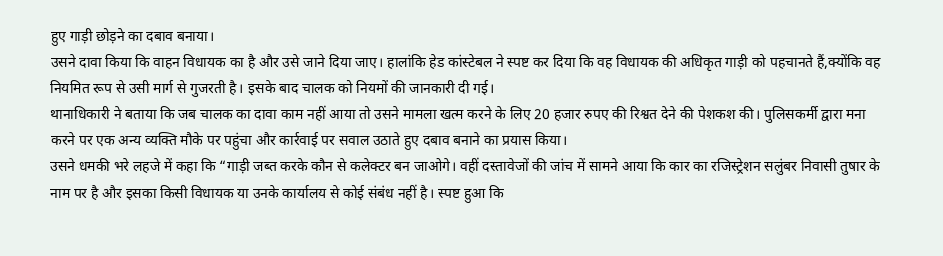हुए गाड़ी छोड़ने का दबाव बनाया।
उसने दावा किया कि वाहन विधायक का है और उसे जाने दिया जाए। हालांकि हेड कांस्टेबल ने स्पष्ट कर दिया कि वह विधायक की अधिकृत गाड़ी को पहचानते हैं,क्योंकि वह नियमित रूप से उसी मार्ग से गुजरती है। इसके बाद चालक को नियमों की जानकारी दी गई।
थानाधिकारी ने बताया कि जब चालक का दावा काम नहीं आया तो उसने मामला खत्म करने के लिए 20 हजार रुपए की रिश्वत देने की पेशकश की। पुलिसकर्मी द्वारा मना करने पर एक अन्य व्यक्ति मौके पर पहुंचा और कार्रवाई पर सवाल उठाते हुए दबाव बनाने का प्रयास किया।
उसने धमकी भरे लहजे में कहा कि “गाड़ी जब्त करके कौन से कलेक्टर बन जाओगे। वहीं दस्तावेजों की जांच में सामने आया कि कार का रजिस्ट्रेशन सलुंबर निवासी तुषार के नाम पर है और इसका किसी विधायक या उनके कार्यालय से कोई संबंध नहीं है। स्पष्ट हुआ कि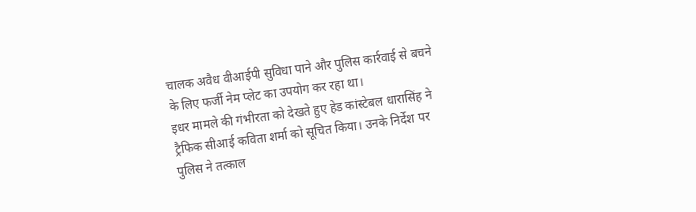चालक अवैध वीआईपी सुविधा पाने और पुलिस कार्रवाई से बचने के लिए फर्जी नेम प्लेट का उपयोग कर रहा था।
इधर मामले की गंभीरता को देखते हुए हेड कांस्टेबल धारासिंह ने ट्रैफिक सीआई कविता शर्मा को सूचित किया। उनके निर्देश पर पुलिस ने तत्काल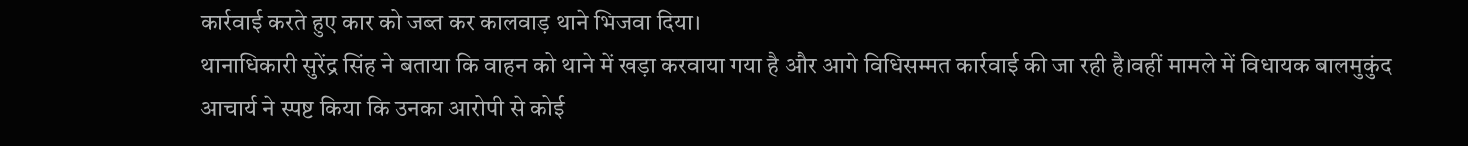कार्रवाई करते हुए कार को जब्त कर कालवाड़ थाने भिजवा दिया।
थानाधिकारी सुरेंद्र सिंह ने बताया कि वाहन को थाने में खड़ा करवाया गया है और आगे विधिसम्मत कार्रवाई की जा रही है।वहीं मामले में विधायक बालमुकुंद आचार्य ने स्पष्ट किया कि उनका आरोपी से कोई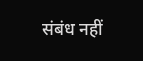संबंध नहीं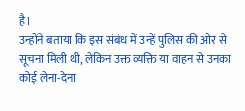है।
उन्होंने बताया कि इस संबंध में उन्हें पुलिस की ओर से सूचना मिली थी, लेकिन उक्त व्यक्ति या वाहन से उनका कोई लेना-देना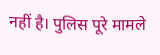नहीं है। पुलिस पूरे मामले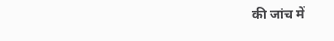की जांच में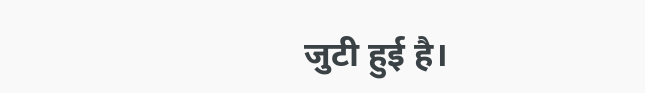जुटी हुई है।